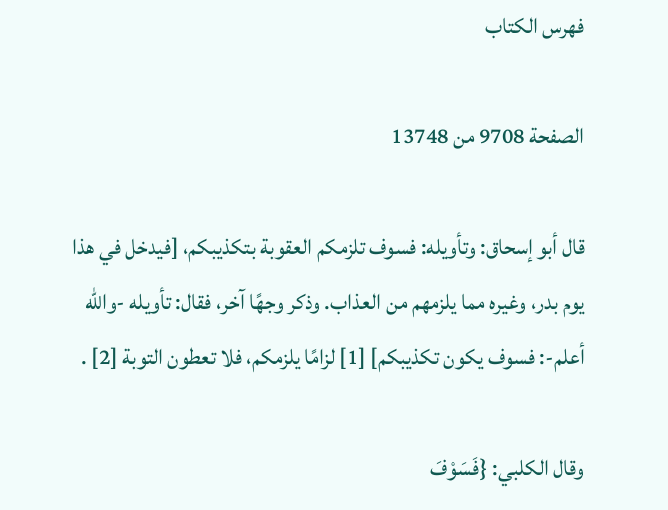فهرس الكتاب

الصفحة 9708 من 13748

قال أبو إسحاق: وتأويله: فسوف تلزمكم العقوبة بتكذيبكم، [فيدخل في هذا يوم بدر، وغيره مما يلزمهم من العذاب. وذكر وجهًا آخر، فقال: تأويله -والله أعلم-: فسوف يكون تكذيبكم] [1] لزامًا يلزمكم، فلا تعطون التوبة [2] .

وقال الكلبي: {فَسَوْفَ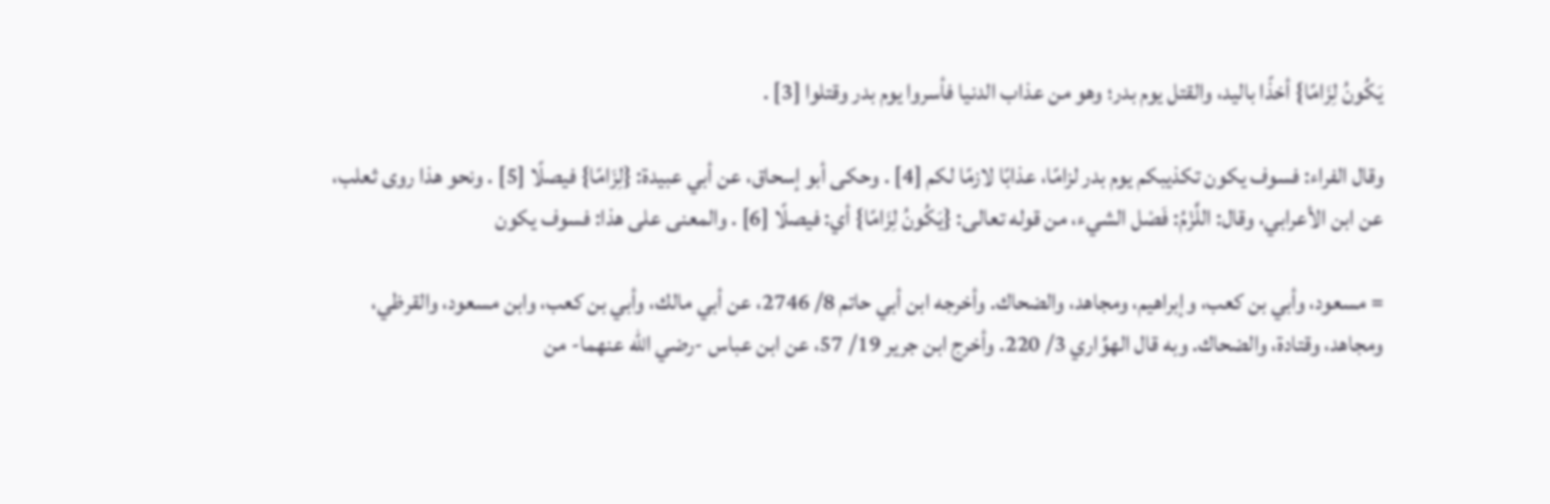يَكُونُ لِزَامًا} أخذًا باليد، والقتل يوم بدر؛ وهو من عذاب الدنيا فأسروا يوم بدر وقتلوا [3] .

وقال الفراء: فسوف يكون تكذيبكم يوم بدر لزامًا، عذابًا لازمًا لكم [4] . وحكى أبو إسحاق، عن أبي عبيدة: {لِزَامًا} فيصلًا [5] . ونحو هذا روى ثعلب، عن ابن الأعرابي، وقال: اللَّزْمُ: فَصْل الشيء، من قوله تعالى: {يَكُونُ لِزَامًا} أي: فيصلًا [6] . والمعنى على هذا: فسوف يكون

= مسعود، وأبي بن كعب، وإبراهيم، ومجاهد، والضحاك. وأخرجه ابن أبي حاتم 8/ 2746، عن أبي مالك، وأبي بن كعب، وابن مسعود، والقرظي، ومجاهد، وقتادة، والضحاك. وبه قال الهوَّاري 3/ 220. وأخرج ابن جرير 19/ 57، عن ابن عباس -رضي الله عنهما- من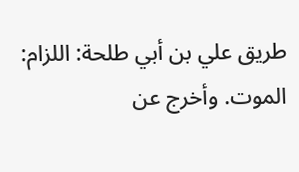طريق علي بن أبي طلحة: اللزام: الموت. وأخرج عن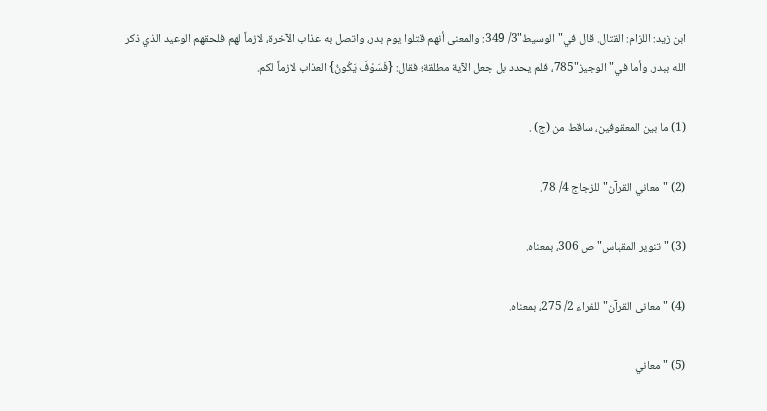ابن زيد: اللزام: القتال. قال في"الوسيط"3/ 349: والمعنى أنهم قتلوا يوم بدر، واتصل به عذاب الآخرة، لازماً لهم فلحقهم الوعيد الذي ذكر الله ببدر. وأما في"الوجيز"785، فلم يحدد بل جعل الآية مطلقة؛ فقال: {فَسَوْفَ يَكُونُ} العذاب لازماً لكم.

(1) ما بين المعقوفين، ساقط من (ج) .

(2) "معاني القرآن"للزجاج 4/ 78.

(3) "تنوير المقباس"ص 306، بمعناه.

(4) "معانى القرآن"للفراء 2/ 275، بمعناه.

(5) "معاني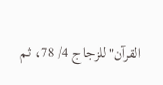القرآن"للزجاج 4/ 78، ثم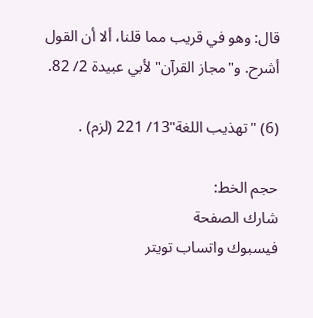قال: وهو في قريب مما قلنا، ألا أن القول أشرح. و"مجاز القرآن"لأبي عبيدة 2/ 82.

(6) "تهذيب اللغة"13/ 221 (لزم) .

حجم الخط:
شارك الصفحة
فيسبوك واتساب تويتر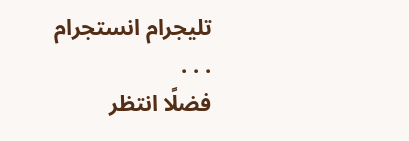تليجرام انستجرام
. . .
فضلًا انتظر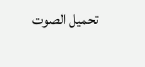تحميل الصوت